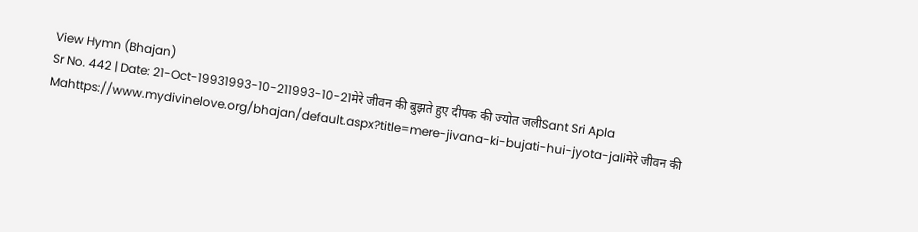View Hymn (Bhajan)
Sr No. 442 | Date: 21-Oct-19931993-10-211993-10-21मेरे जीवन की बुझते हुए दीपक की ज्योत जलीSant Sri Apla Mahttps://www.mydivinelove.org/bhajan/default.aspx?title=mere-jivana-ki-bujati-hui-jyota-jaliमेरे जीवन की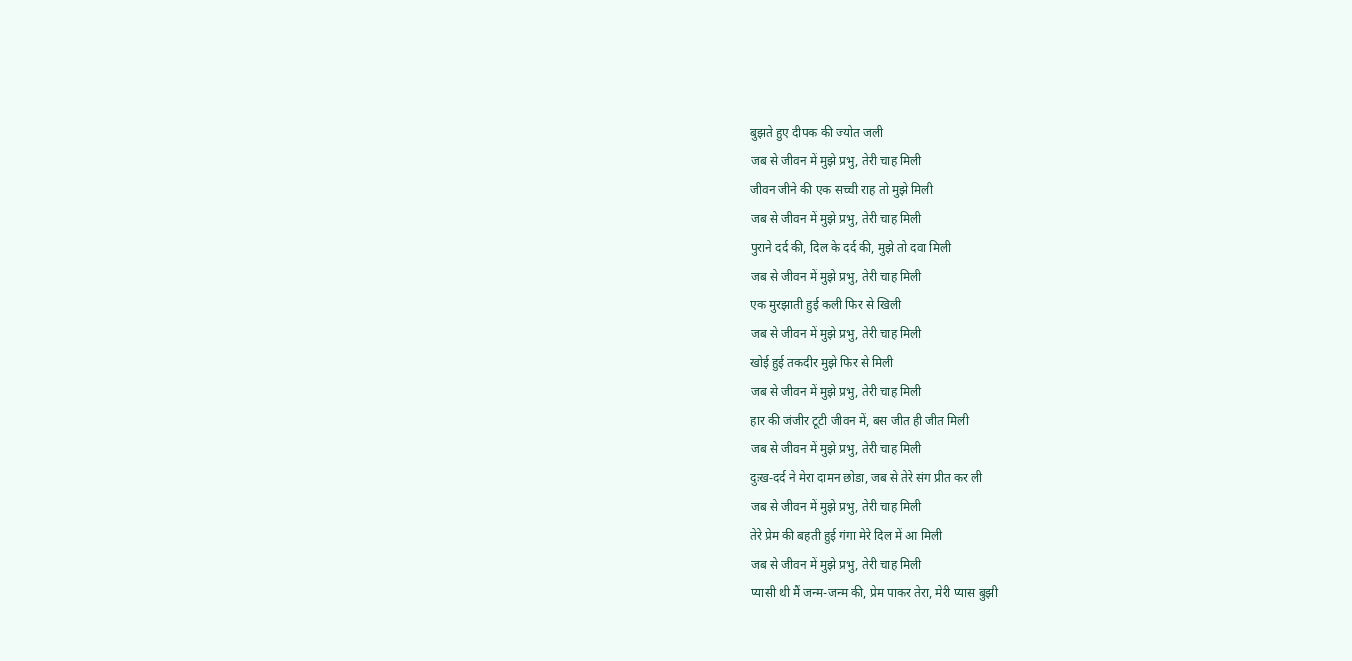बुझते हुए दीपक की ज्योत जली
जब से जीवन में मुझे प्रभु, तेरी चाह मिली
जीवन जीने की एक सच्ची राह तो मुझे मिली
जब से जीवन में मुझे प्रभु, तेरी चाह मिली
पुराने दर्द की, दिल के दर्द की, मुझे तो दवा मिली
जब से जीवन में मुझे प्रभु, तेरी चाह मिली
एक मुरझाती हुई कली फिर से खिली
जब से जीवन में मुझे प्रभु, तेरी चाह मिली
खोई हुई तकदीर मुझे फिर से मिली
जब से जीवन में मुझे प्रभु, तेरी चाह मिली
हार की जंजीर टूटी जीवन में, बस जीत ही जीत मिली
जब से जीवन में मुझे प्रभु, तेरी चाह मिली
दुःख-दर्द ने मेरा दामन छोडा, जब से तेरे संग प्रीत कर ली
जब से जीवन में मुझे प्रभु, तेरी चाह मिली
तेरे प्रेम की बहती हुई गंगा मेरे दिल में आ मिली
जब से जीवन में मुझे प्रभु, तेरी चाह मिली
प्यासी थी मैं जन्म-जन्म की, प्रेम पाकर तेरा, मेरी प्यास बुझी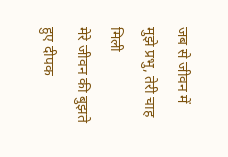जब से जीवन में मुझे प्रभु, तेरी चाह मिली
मेरे जीवन की बुझते हुए दीपक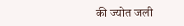की ज्योत जली